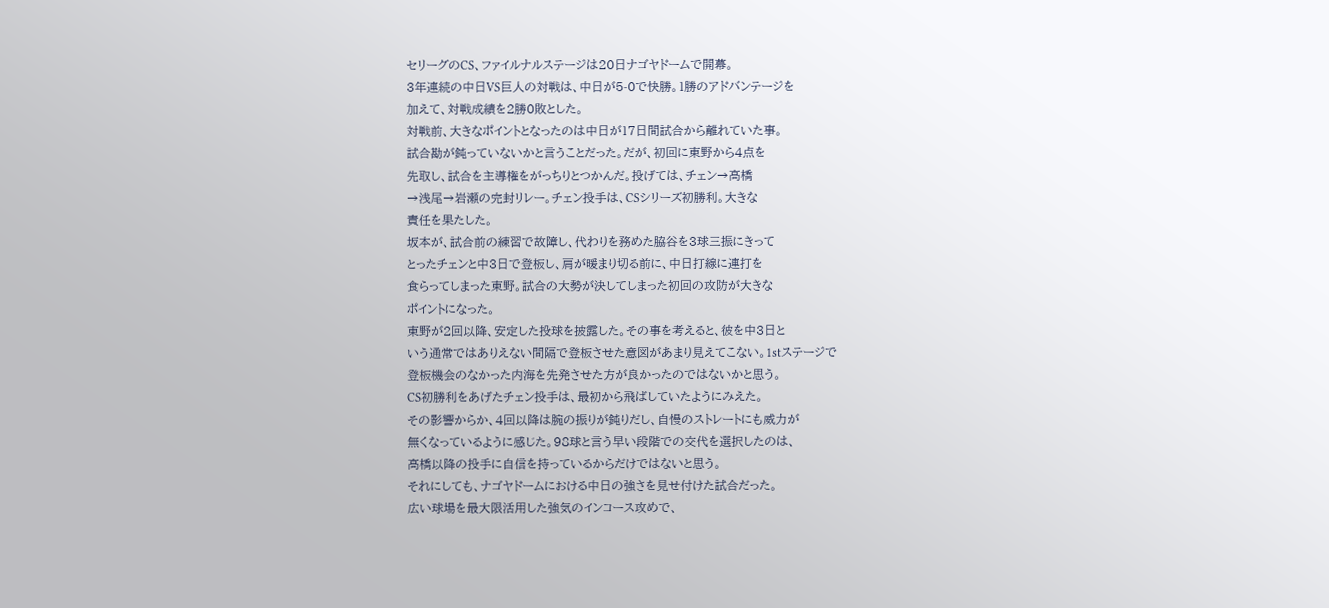セリーグのCS、ファイルナルステージは20日ナゴヤドームで開幕。
3年連続の中日VS巨人の対戦は、中日が5-0で快勝。1勝のアドバンテージを
加えて、対戦成績を2勝0敗とした。
対戦前、大きなポイントとなったのは中日が17日間試合から離れていた事。
試合勘が鈍っていないかと言うことだった。だが、初回に東野から4点を
先取し、試合を主導権をがっちりとつかんだ。投げては、チェン→高橋
→浅尾→岩瀬の完封リレー。チェン投手は、CSシリーズ初勝利。大きな
責任を果たした。
坂本が、試合前の練習で故障し、代わりを務めた脇谷を3球三振にきって
とったチェンと中3日で登板し、肩が暖まり切る前に、中日打線に連打を
食らってしまった東野。試合の大勢が決してしまった初回の攻防が大きな
ポイントになった。
東野が2回以降、安定した投球を披露した。その事を考えると、彼を中3日と
いう通常ではありえない間隔で登板させた意図があまり見えてこない。1stステージで
登板機会のなかった内海を先発させた方が良かったのではないかと思う。
CS初勝利をあげたチェン投手は、最初から飛ばしていたようにみえた。
その影響からか、4回以降は腕の振りが鈍りだし、自慢のストレートにも威力が
無くなっているように感じた。98球と言う早い段階での交代を選択したのは、
高橋以降の投手に自信を持っているからだけではないと思う。
それにしても、ナゴヤドームにおける中日の強さを見せ付けた試合だった。
広い球場を最大限活用した強気のインコース攻めで、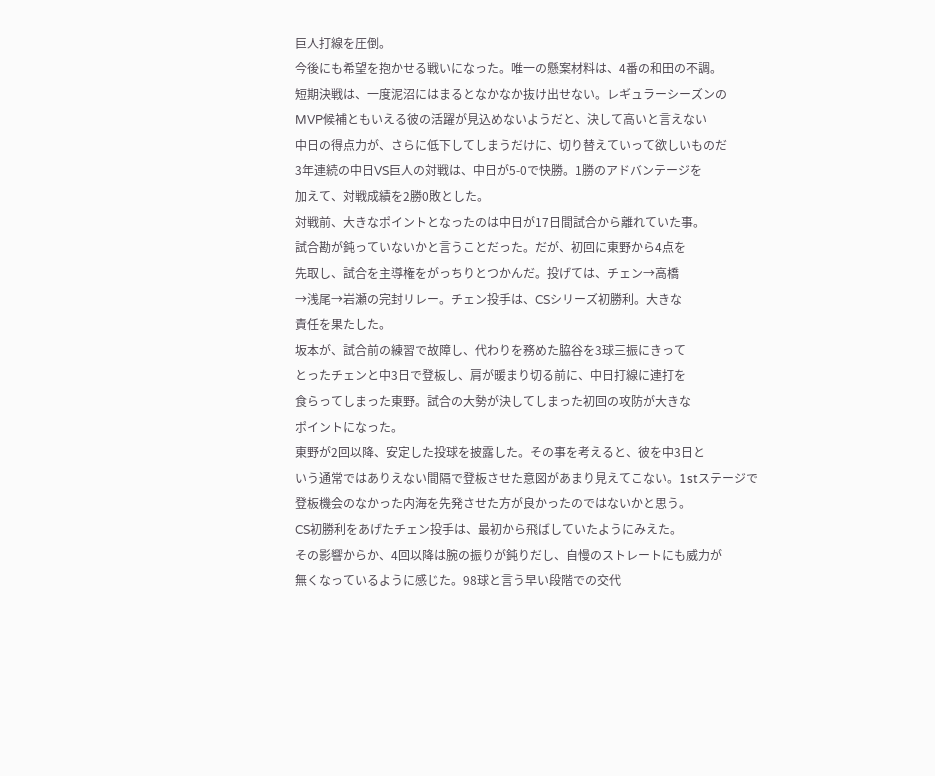巨人打線を圧倒。
今後にも希望を抱かせる戦いになった。唯一の懸案材料は、4番の和田の不調。
短期決戦は、一度泥沼にはまるとなかなか抜け出せない。レギュラーシーズンの
MVP候補ともいえる彼の活躍が見込めないようだと、決して高いと言えない
中日の得点力が、さらに低下してしまうだけに、切り替えていって欲しいものだ
3年連続の中日VS巨人の対戦は、中日が5-0で快勝。1勝のアドバンテージを
加えて、対戦成績を2勝0敗とした。
対戦前、大きなポイントとなったのは中日が17日間試合から離れていた事。
試合勘が鈍っていないかと言うことだった。だが、初回に東野から4点を
先取し、試合を主導権をがっちりとつかんだ。投げては、チェン→高橋
→浅尾→岩瀬の完封リレー。チェン投手は、CSシリーズ初勝利。大きな
責任を果たした。
坂本が、試合前の練習で故障し、代わりを務めた脇谷を3球三振にきって
とったチェンと中3日で登板し、肩が暖まり切る前に、中日打線に連打を
食らってしまった東野。試合の大勢が決してしまった初回の攻防が大きな
ポイントになった。
東野が2回以降、安定した投球を披露した。その事を考えると、彼を中3日と
いう通常ではありえない間隔で登板させた意図があまり見えてこない。1stステージで
登板機会のなかった内海を先発させた方が良かったのではないかと思う。
CS初勝利をあげたチェン投手は、最初から飛ばしていたようにみえた。
その影響からか、4回以降は腕の振りが鈍りだし、自慢のストレートにも威力が
無くなっているように感じた。98球と言う早い段階での交代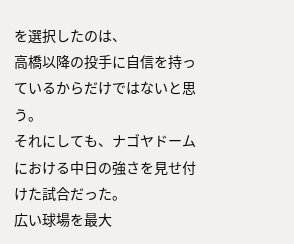を選択したのは、
高橋以降の投手に自信を持っているからだけではないと思う。
それにしても、ナゴヤドームにおける中日の強さを見せ付けた試合だった。
広い球場を最大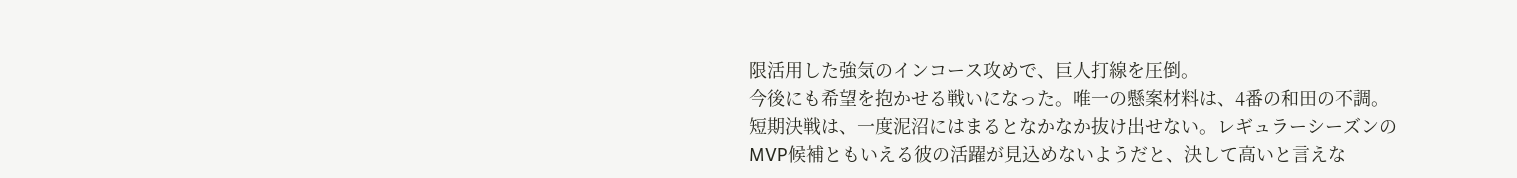限活用した強気のインコース攻めで、巨人打線を圧倒。
今後にも希望を抱かせる戦いになった。唯一の懸案材料は、4番の和田の不調。
短期決戦は、一度泥沼にはまるとなかなか抜け出せない。レギュラーシーズンの
MVP候補ともいえる彼の活躍が見込めないようだと、決して高いと言えな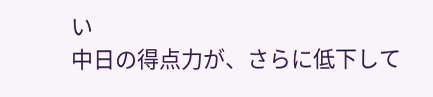い
中日の得点力が、さらに低下して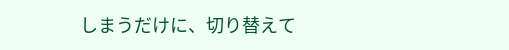しまうだけに、切り替えて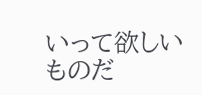いって欲しいものだ